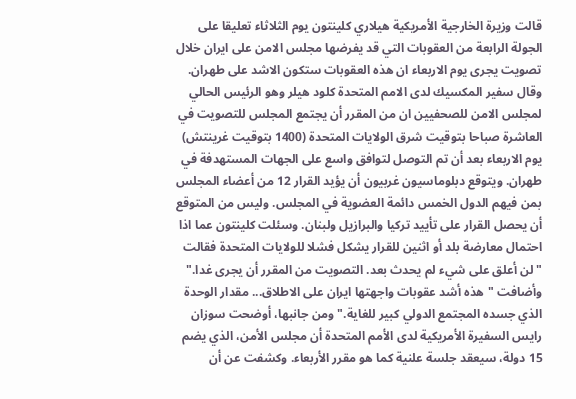قالت وزيرة الخارجية الأمريكية هيلاري كلينتون يوم الثلاثاء تعليقا على الجولة الرابعة من العقوبات التي قد يفرضها مجلس الامن على ايران خلال تصويت يجرى يوم الاربعاء ان هذه العقوبات ستكون الاشد على طهران. وقال سفير المكسيك لدى الامم المتحدة كلود هيلر وهو الرئيس الحالي لمجلس الامن للصحفيين ان من المقرر أن يجتمع المجلس للتصويت في العاشرة صباحا بتوقيت شرق الولايات المتحدة (1400 بتوقيت غرينتش) يوم الاربعاء بعد أن تم التوصل لتوافق واسع على الجهات المستهدفة في طهران. ويتوقع دبلوماسيون غربيون أن يؤيد القرار 12 من أعضاء المجلس بمن فيهم الدول الخمس دائمة العضوية في المجلس. وليس من المتوقع أن يحصل القرار على تأييد تركيا والبرازيل ولبنان. وسئلت كلينتون عما اذا احتمال معارضة بلد أو اثنين للقرار يشكل فشلا للولايات المتحدة فقالت "لن أعلق على شيء لم يحدث بعد. التصويت من المقرر أن يجرى غدا." وأضافت "هذه أشد عقوبات واجهتها ايران على الاطلاق... مقدار الوحدة الذي جسده المجتمع الدولي كبير للغاية." ومن جانبها، أوضحت سوزان رايس السفيرة الأمريكية لدى الأمم المتحدة أن مجلس الأمن، الذي يضم 15 دولة، سيعقد جلسة علنية كما هو مقرر الأربعاء. وكشفت عن أن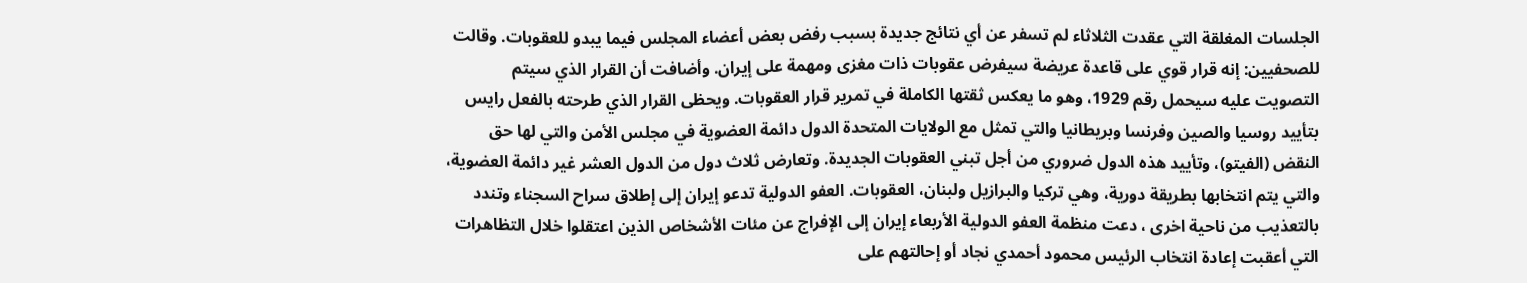الجلسات المغلقة التي عقدت الثلاثاء لم تسفر عن أي نتائج جديدة بسبب رفض بعض أعضاء المجلس فيما يبدو للعقوبات. وقالت للصحفيين: إنه قرار قوي على قاعدة عريضة سيفرض عقوبات ذات مغزى ومهمة على إيران. وأضافت أن القرار الذي سيتم التصويت عليه سيحمل رقم 1929، وهو ما يعكس ثقتها الكاملة في تمرير قرار العقوبات. ويحظى القرار الذي طرحته بالفعل رايس بتأييد روسيا والصين وفرنسا وبريطانيا والتي تمثل مع الولايات المتحدة الدول دائمة العضوية في مجلس الأمن والتي لها حق النقض (الفيتو)، وتأييد هذه الدول ضروري من أجل تبني العقوبات الجديدة. وتعارض ثلاث دول من الدول العشر غير دائمة العضوية، والتي يتم انتخابها بطريقة دورية، وهي تركيا والبرازيل ولبنان، العقوبات. العفو الدولية تدعو إيران إلى إطلاق سراح السجناء وتندد بالتعذيب من ناحية اخرى ، دعت منظمة العفو الدولية الأربعاء إيران إلى الإفراج عن مئات الأشخاص الذين اعتقلوا خلال التظاهرات التي أعقبت إعادة انتخاب الرئيس محمود أحمدي نجاد أو إحالتهم على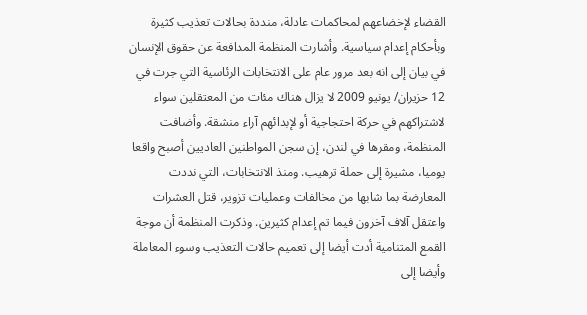القضاء لإخضاعهم لمحاكمات عادلة، منددة بحالات تعذيب كثيرة وبأحكام إعدام سياسية. وأشارت المنظمة المدافعة عن حقوق الإنسان في بيان إلى انه بعد مرور عام على الانتخابات الرئاسية التي جرت في 12 حزيران/ يونيو 2009 لا يزال هناك مئات من المعتقلين سواء لاشتراكهم في حركة احتجاجية أو لإبدائهم آراء منشقة. وأضافت المنظمة، ومقرها في لندن، إن سجن المواطنين العاديين أصبح واقعا يوميا، مشيرة إلى حملة ترهيب. ومنذ الانتخابات، التي نددت المعارضة بما شابها من مخالفات وعمليات تزوير، قتل العشرات واعتقل آلاف آخرون فيما تم إعدام كثيرين. وذكرت المنظمة أن موجة القمع المتنامية أدت أيضا إلى تعميم حالات التعذيب وسوء المعاملة وأيضا إلى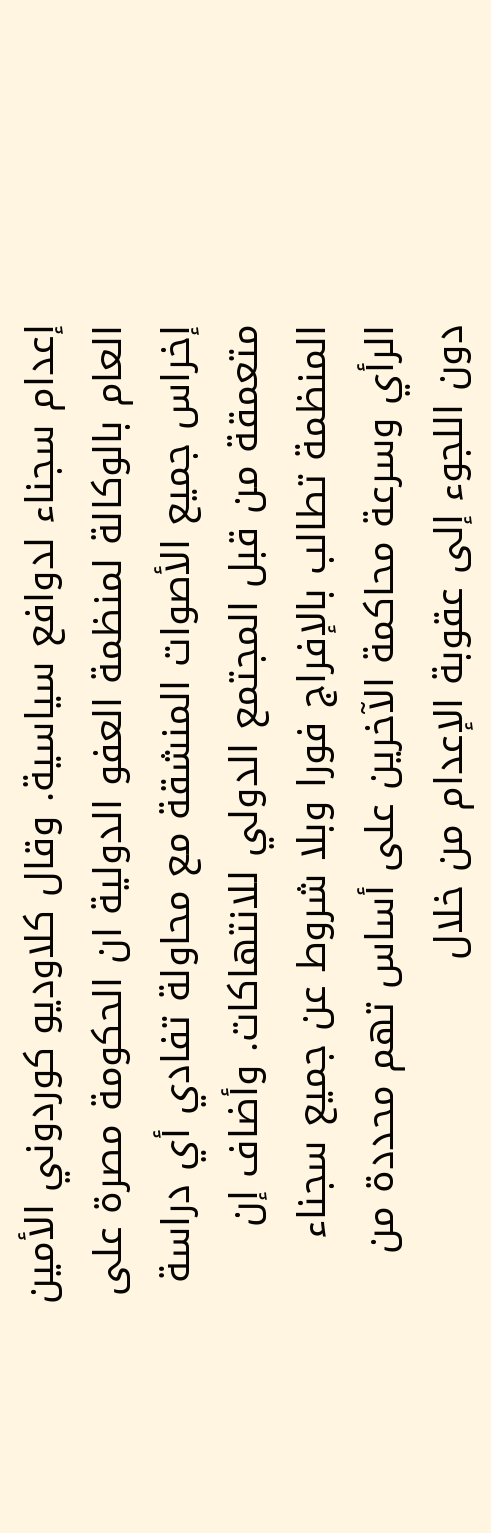إعدام سجناء لدوافع سياسية. وقال كلاوديو كوردوني الأمين العام بالوكالة لمنظمة العفو الدولية ان الحكومة مصرة على إخراس جميع الأصوات المنشقة مع محاولة تفادي أي دراسة متعمقة من قبل المجتمع الدولي للانتهاكات. وأضاف إن المنظمة تطالب بالإفراج فورا وبلا شروط عن جميع سجناء الرأي وسرعة محاكمة الآخرين على أساس تهم محددة من دون اللجوء إلى عقوبة الإعدام من خلال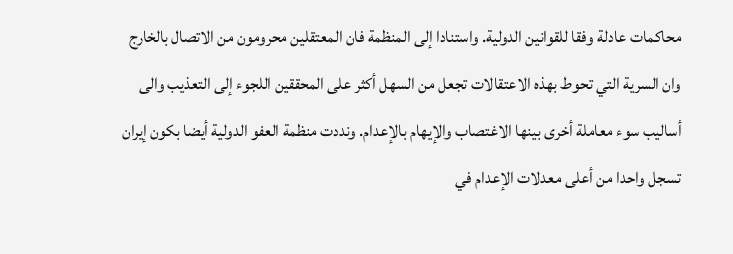محاكمات عادلة وفقا للقوانين الدولية. واستنادا إلى المنظمة فان المعتقلين محرومون من الاتصال بالخارج وان السرية التي تحوط بهذه الاعتقالات تجعل من السهل أكثر على المحققين اللجوء إلى التعذيب والى أساليب سوء معاملة أخرى بينها الاغتصاب والإيهام بالإعدام. ونددت منظمة العفو الدولية أيضا بكون إيران تسجل واحدا من أعلى معدلات الإعدام في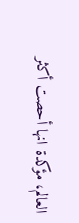العالم، مؤكدة انها أحصت أكثر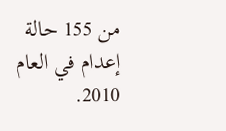من 155 حالة إعدام في العام 2010.